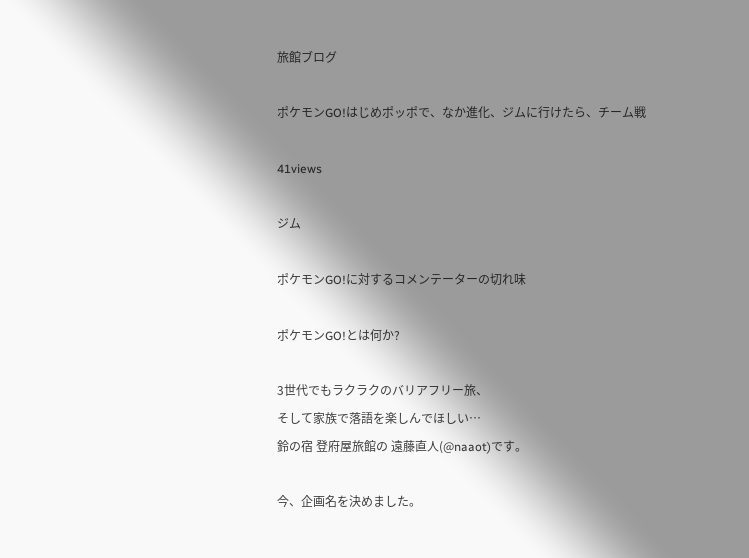旅館ブログ

ポケモンGO!はじめポッポで、なか進化、ジムに行けたら、チーム戦

41views

ジム

ポケモンGO!に対するコメンテーターの切れ味

ポケモンGO!とは何か?

3世代でもラクラクのバリアフリー旅、
そして家族で落語を楽しんでほしい…
鈴の宿 登府屋旅館の 遠藤直人(@naaot)です。

今、企画名を決めました。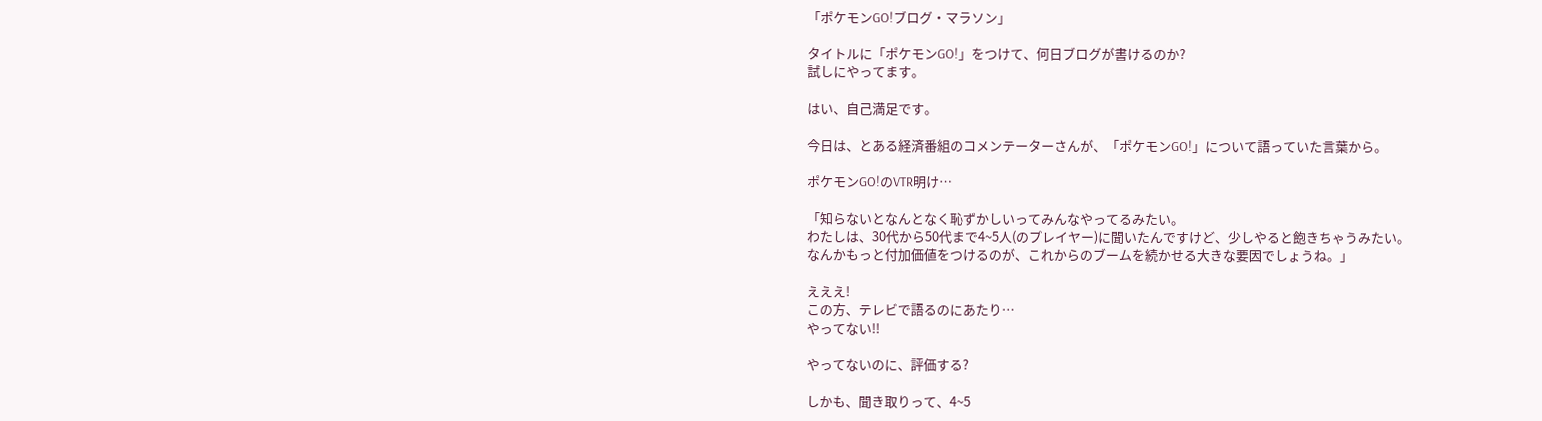「ポケモンGO!ブログ・マラソン」

タイトルに「ポケモンGO!」をつけて、何日ブログが書けるのか?
試しにやってます。

はい、自己満足です。

今日は、とある経済番組のコメンテーターさんが、「ポケモンGO!」について語っていた言葉から。

ポケモンGO!のVTR明け…

「知らないとなんとなく恥ずかしいってみんなやってるみたい。
わたしは、30代から50代まで4~5人(のプレイヤー)に聞いたんですけど、少しやると飽きちゃうみたい。
なんかもっと付加価値をつけるのが、これからのブームを続かせる大きな要因でしょうね。」

えええ!
この方、テレビで語るのにあたり…
やってない!!

やってないのに、評価する?

しかも、聞き取りって、4~5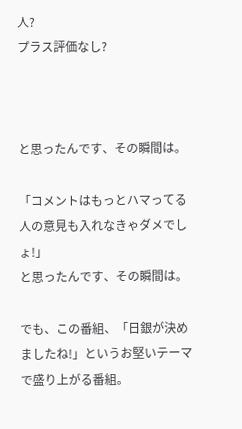人?
プラス評価なし?



と思ったんです、その瞬間は。

「コメントはもっとハマってる人の意見も入れなきゃダメでしょ!」
と思ったんです、その瞬間は。

でも、この番組、「日銀が決めましたね!」というお堅いテーマで盛り上がる番組。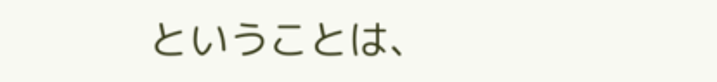ということは、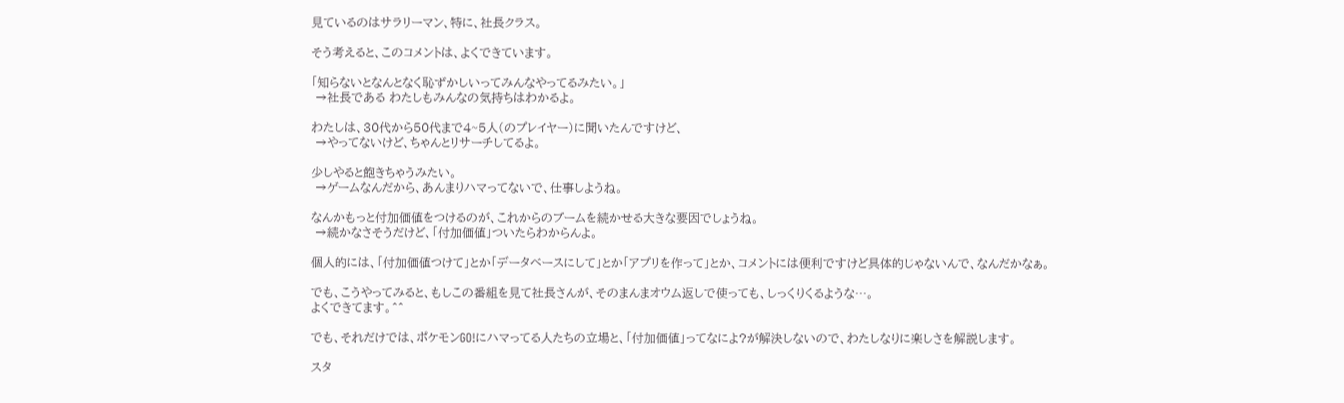見ているのはサラリーマン、特に、社長クラス。

そう考えると、このコメントは、よくできています。

「知らないとなんとなく恥ずかしいってみんなやってるみたい。」
 →社長である わたしもみんなの気持ちはわかるよ。

わたしは、30代から50代まで4~5人(のプレイヤー)に聞いたんですけど、
 →やってないけど、ちゃんとリサーチしてるよ。

少しやると飽きちゃうみたい。
 →ゲームなんだから、あんまりハマってないで、仕事しようね。

なんかもっと付加価値をつけるのが、これからのブームを続かせる大きな要因でしょうね。
 →続かなさそうだけど、「付加価値」ついたらわからんよ。

個人的には、「付加価値つけて」とか「データベースにして」とか「アプリを作って」とか、コメントには便利ですけど具体的じゃないんで、なんだかなぁ。

でも、こうやってみると、もしこの番組を見て社長さんが、そのまんまオウム返しで使っても、しっくりくるような…。
よくできてます。^^

でも、それだけでは、ポケモンGO!にハマってる人たちの立場と、「付加価値」ってなによ?が解決しないので、わたしなりに楽しさを解説します。

スタ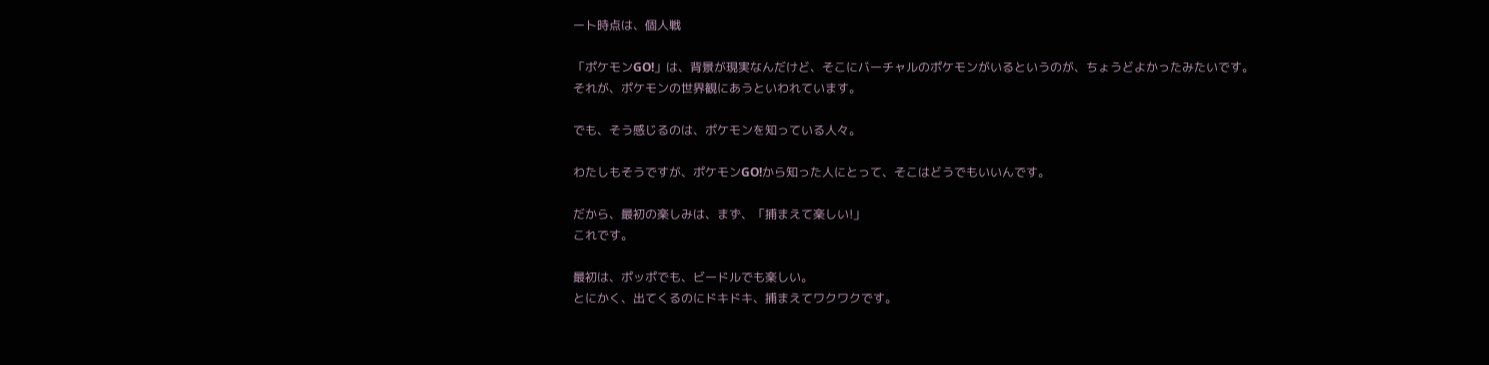ート時点は、個人戦

「ポケモンGO!」は、背景が現実なんだけど、そこにバーチャルのポケモンがいるというのが、ちょうどよかったみたいです。
それが、ポケモンの世界観にあうといわれています。

でも、そう感じるのは、ポケモンを知っている人々。

わたしもそうですが、ポケモンGO!から知った人にとって、そこはどうでもいいんです。

だから、最初の楽しみは、まず、「捕まえて楽しい!」
これです。

最初は、ポッポでも、ビードルでも楽しい。
とにかく、出てくるのにドキドキ、捕まえてワクワクです。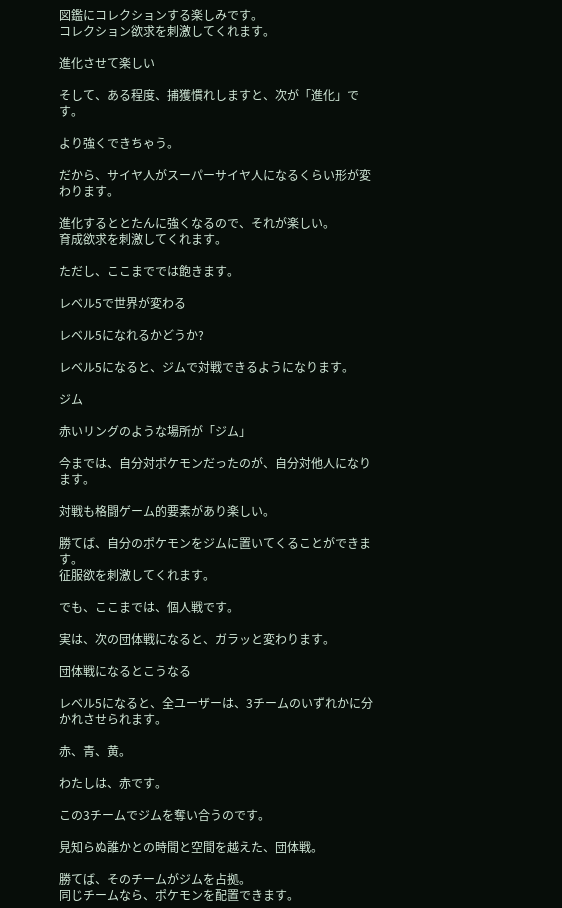図鑑にコレクションする楽しみです。
コレクション欲求を刺激してくれます。

進化させて楽しい

そして、ある程度、捕獲慣れしますと、次が「進化」です。

より強くできちゃう。

だから、サイヤ人がスーパーサイヤ人になるくらい形が変わります。

進化するととたんに強くなるので、それが楽しい。
育成欲求を刺激してくれます。

ただし、ここまででは飽きます。

レベル5で世界が変わる

レベル5になれるかどうか?

レベル5になると、ジムで対戦できるようになります。

ジム

赤いリングのような場所が「ジム」

今までは、自分対ポケモンだったのが、自分対他人になります。

対戦も格闘ゲーム的要素があり楽しい。

勝てば、自分のポケモンをジムに置いてくることができます。
征服欲を刺激してくれます。

でも、ここまでは、個人戦です。

実は、次の団体戦になると、ガラッと変わります。

団体戦になるとこうなる

レベル5になると、全ユーザーは、3チームのいずれかに分かれさせられます。

赤、青、黄。

わたしは、赤です。

この3チームでジムを奪い合うのです。

見知らぬ誰かとの時間と空間を越えた、団体戦。

勝てば、そのチームがジムを占拠。
同じチームなら、ポケモンを配置できます。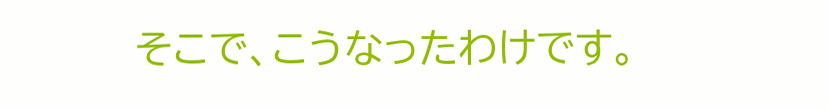そこで、こうなったわけです。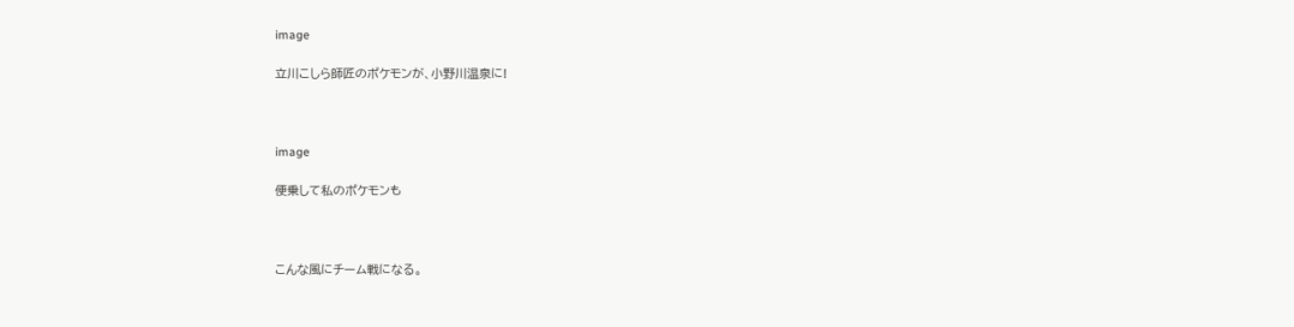image

立川こしら師匠のポケモンが、小野川温泉に!



image

便乗して私のポケモンも



こんな風にチーム戦になる。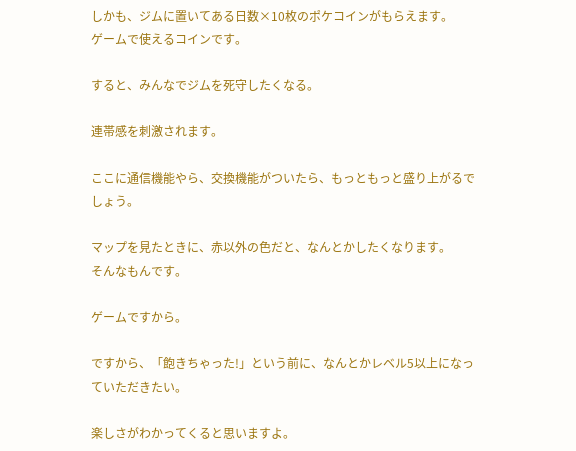しかも、ジムに置いてある日数×10枚のポケコインがもらえます。
ゲームで使えるコインです。

すると、みんなでジムを死守したくなる。

連帯感を刺激されます。

ここに通信機能やら、交換機能がついたら、もっともっと盛り上がるでしょう。

マップを見たときに、赤以外の色だと、なんとかしたくなります。
そんなもんです。

ゲームですから。

ですから、「飽きちゃった!」という前に、なんとかレベル5以上になっていただきたい。

楽しさがわかってくると思いますよ。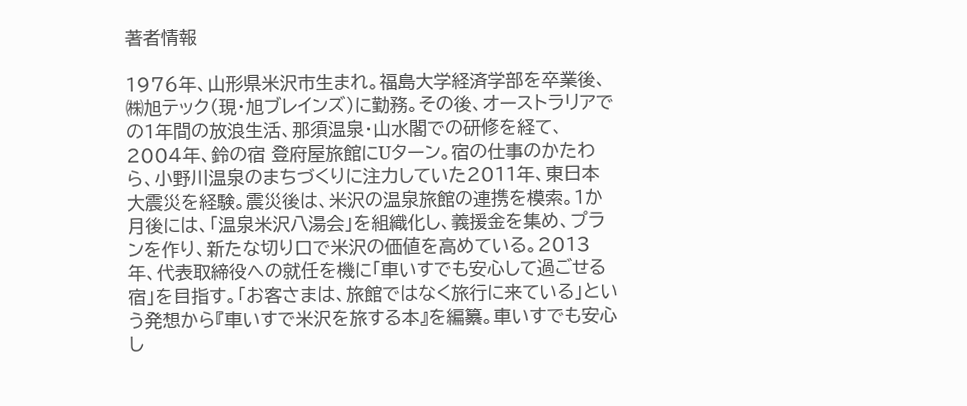著者情報

1976年、山形県米沢市生まれ。福島大学経済学部を卒業後、㈱旭テック(現・旭ブレインズ)に勤務。その後、オーストラリアでの1年間の放浪生活、那須温泉・山水閣での研修を経て、2004年、鈴の宿 登府屋旅館にUターン。宿の仕事のかたわら、小野川温泉のまちづくりに注力していた2011年、東日本大震災を経験。震災後は、米沢の温泉旅館の連携を模索。1か月後には、「温泉米沢八湯会」を組織化し、義援金を集め、プランを作り、新たな切り口で米沢の価値を高めている。2013年、代表取締役への就任を機に「車いすでも安心して過ごせる宿」を目指す。「お客さまは、旅館ではなく旅行に来ている」という発想から『車いすで米沢を旅する本』を編纂。車いすでも安心し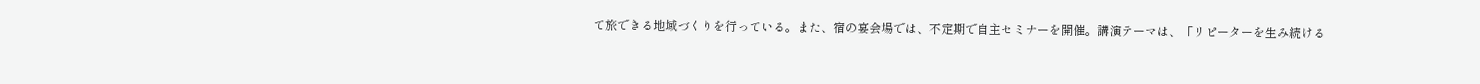て旅できる地域づくりを行っている。また、宿の宴会場では、不定期で自主セミナーを開催。講演テーマは、「リピーターを生み続ける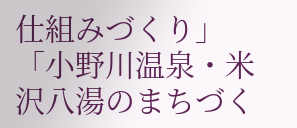仕組みづくり」「小野川温泉・米沢八湯のまちづく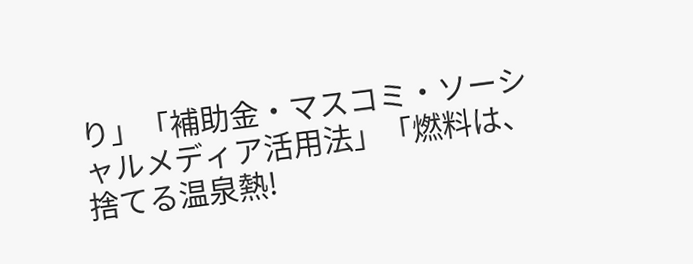り」「補助金・マスコミ・ソーシャルメディア活用法」「燃料は、捨てる温泉熱!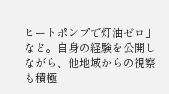ヒートポンプで灯油ゼロ」など。自身の経験を公開しながら、他地域からの視察も積極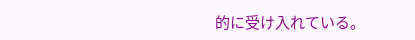的に受け入れている。